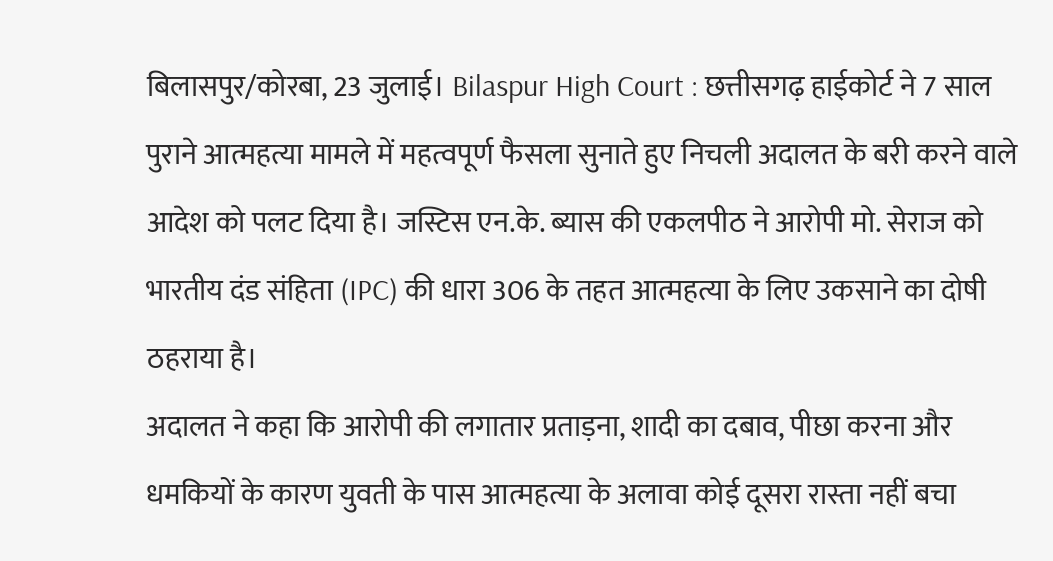बिलासपुर/कोरबा, 23 जुलाई। Bilaspur High Court : छत्तीसगढ़ हाईकोर्ट ने 7 साल पुराने आत्महत्या मामले में महत्वपूर्ण फैसला सुनाते हुए निचली अदालत के बरी करने वाले आदेश को पलट दिया है। जस्टिस एन.के. ब्यास की एकलपीठ ने आरोपी मो. सेराज को भारतीय दंड संहिता (IPC) की धारा 306 के तहत आत्महत्या के लिए उकसाने का दोषी ठहराया है।
अदालत ने कहा कि आरोपी की लगातार प्रताड़ना, शादी का दबाव, पीछा करना और धमकियों के कारण युवती के पास आत्महत्या के अलावा कोई दूसरा रास्ता नहीं बचा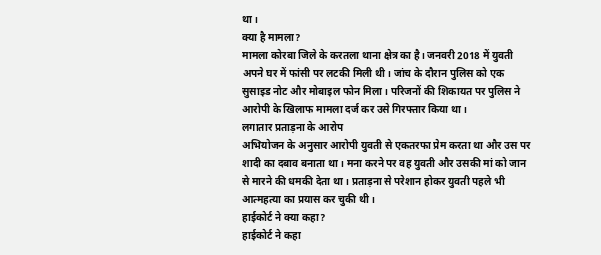था।
क्या है मामला?
मामला कोरबा जिले के करतला थाना क्षेत्र का है। जनवरी 2018 में युवती अपने घर में फांसी पर लटकी मिली थी। जांच के दौरान पुलिस को एक सुसाइड नोट और मोबाइल फोन मिला। परिजनों की शिकायत पर पुलिस ने आरोपी के खिलाफ मामला दर्ज कर उसे गिरफ्तार किया था।
लगातार प्रताड़ना के आरोप
अभियोजन के अनुसार आरोपी युवती से एकतरफा प्रेम करता था और उस पर शादी का दबाव बनाता था। मना करने पर वह युवती और उसकी मां को जान से मारने की धमकी देता था। प्रताड़ना से परेशान होकर युवती पहले भी आत्महत्या का प्रयास कर चुकी थी।
हाईकोर्ट ने क्या कहा?
हाईकोर्ट ने कहा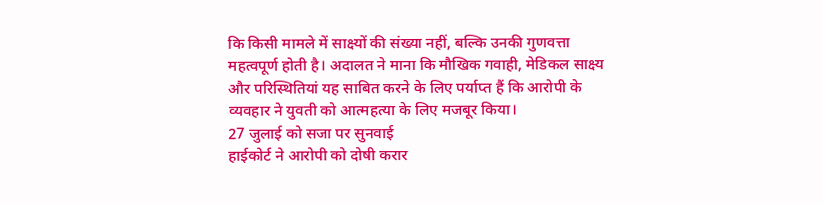कि किसी मामले में साक्ष्यों की संख्या नहीं, बल्कि उनकी गुणवत्ता महत्वपूर्ण होती है। अदालत ने माना कि मौखिक गवाही, मेडिकल साक्ष्य और परिस्थितियां यह साबित करने के लिए पर्याप्त हैं कि आरोपी के व्यवहार ने युवती को आत्महत्या के लिए मजबूर किया।
27 जुलाई को सजा पर सुनवाई
हाईकोर्ट ने आरोपी को दोषी करार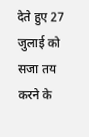देते हुए 27 जुलाई को सजा तय करने के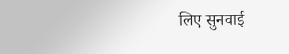लिए सुनवाई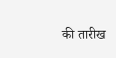की तारीख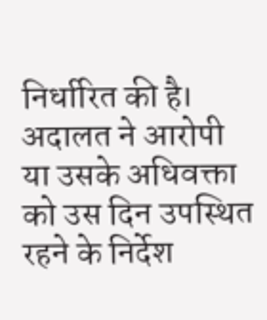निर्धारित की है। अदालत ने आरोपी या उसके अधिवक्ता को उस दिन उपस्थित रहने के निर्देश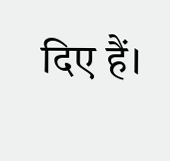दिए हैं।